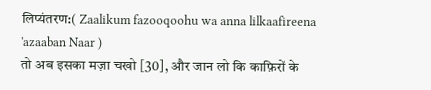लिप्यंतरण:( Zaalikum fazooqoohu wa anna lilkaafireena 'azaaban Naar )
तो अब इसका मज़ा चखो [30], और जान लो कि काफ़िरों के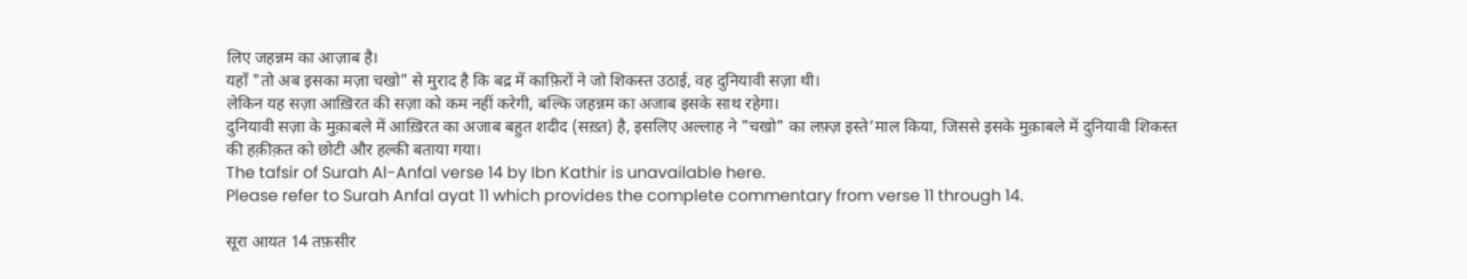लिए जहन्नम का आज़ाब है।
यहाँ "तो अब इसका मज़ा चखो" से मुराद है कि बद्र में काफ़िरों ने जो शिकस्त उठाई, वह दुनियावी सज़ा थी।
लेकिन यह सज़ा आख़िरत की सज़ा को कम नहीं करेगी, बल्कि जहन्नम का अजाब इसके साथ रहेगा।
दुनियावी सज़ा के मुक़ाबले में आख़िरत का अजाब बहुत शदीद (सख़्त) है, इसलिए अल्लाह ने "चखो" का लफ़्ज़ इस्ते‘माल किया, जिससे इसके मुक़ाबले में दुनियावी शिकस्त की हक़ीक़त को छोटी और हल्की बताया गया।
The tafsir of Surah Al-Anfal verse 14 by Ibn Kathir is unavailable here.
Please refer to Surah Anfal ayat 11 which provides the complete commentary from verse 11 through 14.

सूरा आयत 14 तफ़सीर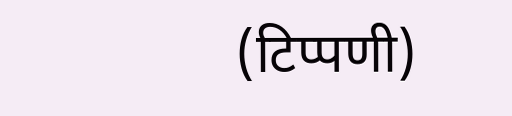(टिप्पणी)